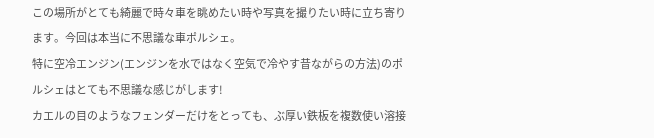この場所がとても綺麗で時々車を眺めたい時や写真を撮りたい時に立ち寄ります。今回は本当に不思議な車ポルシェ。
特に空冷エンジン(エンジンを水ではなく空気で冷やす昔ながらの方法)のポルシェはとても不思議な感じがします!
カエルの目のようなフェンダーだけをとっても、ぶ厚い鉄板を複数使い溶接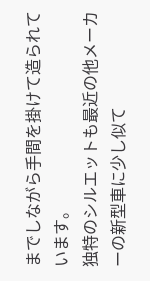までしながら手間を掛けて造られています。
独特のシルエットも最近の他メーカーの新型車に少し似て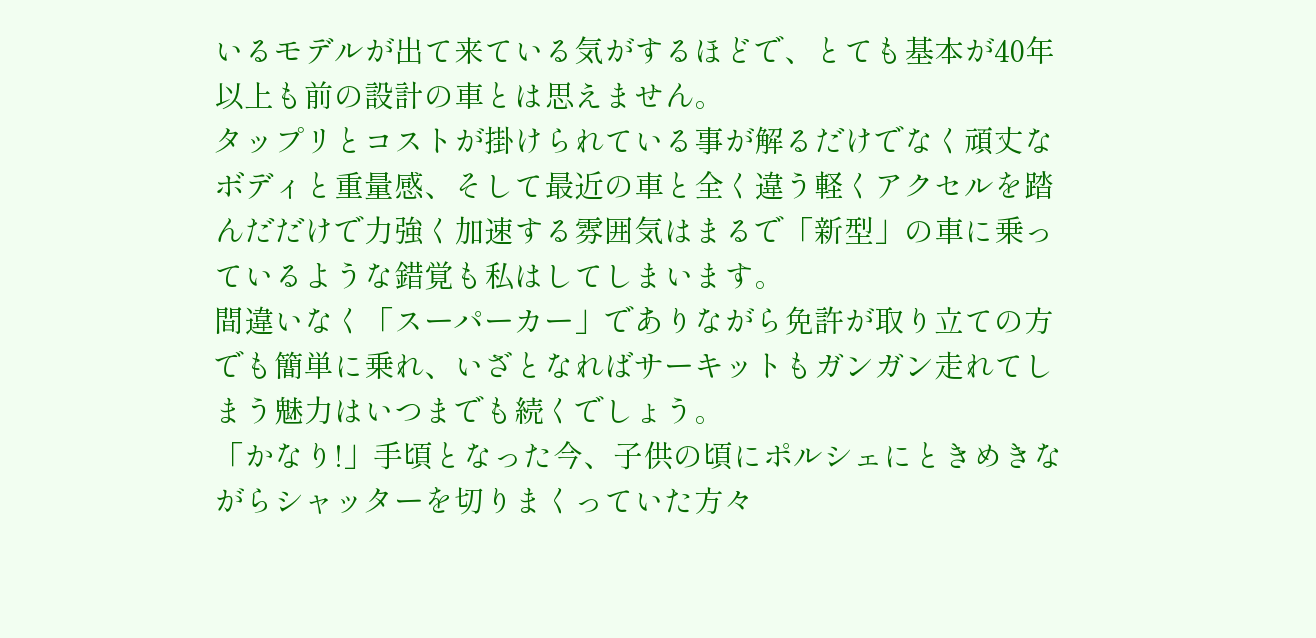いるモデルが出て来ている気がするほどで、とても基本が40年以上も前の設計の車とは思えません。
タップリとコストが掛けられている事が解るだけでなく頑丈なボディと重量感、そして最近の車と全く違う軽くアクセルを踏んだだけで力強く加速する雰囲気はまるで「新型」の車に乗っているような錯覚も私はしてしまいます。
間違いなく「スーパーカー」でありながら免許が取り立ての方でも簡単に乗れ、いざとなればサーキットもガンガン走れてしまう魅力はいつまでも続くでしょう。
「かなり!」手頃となった今、子供の頃にポルシェにときめきながらシャッターを切りまくっていた方々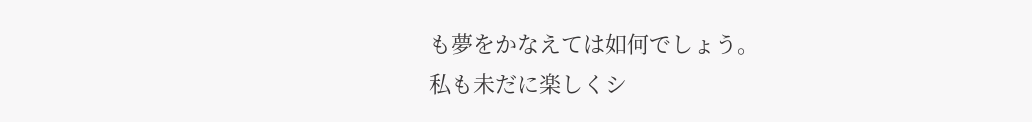も夢をかなえては如何でしょう。
私も未だに楽しくシ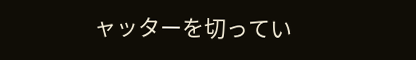ャッターを切ってい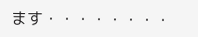ます・・・・・・・・